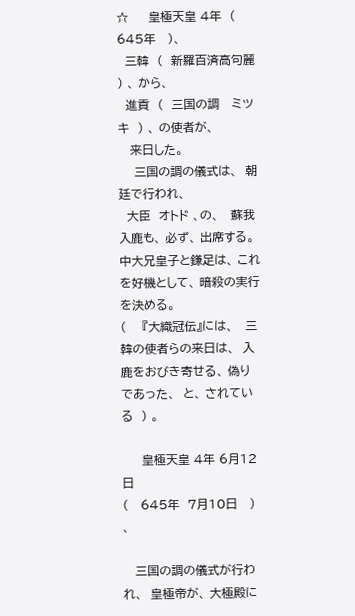☆     皇極天皇 4年  (  645年   )、
  三韓  (  新羅百済高句麗  ) 、 から、
  進貢  (  三国の調   ミツキ  ) 、 の使者が、
   来日した。
    三国の調の儀式は、  朝廷で行われ、
  大臣  オトド 、の、   蘇我入鹿も、 必ず、 出席する。       中大兄皇子と鎌足は、 これを好機として、 暗殺の実行を決める。
(    『大織冠伝』には、   三韓の使者らの来日は、  入鹿をおびき寄せる、 偽りであった、  と、 されている  ) 。

     皇極天皇 4年 6月12日                                 (   645年  7月10日   )   、

   三国の調の儀式が行われ、  皇極帝が、 大極殿に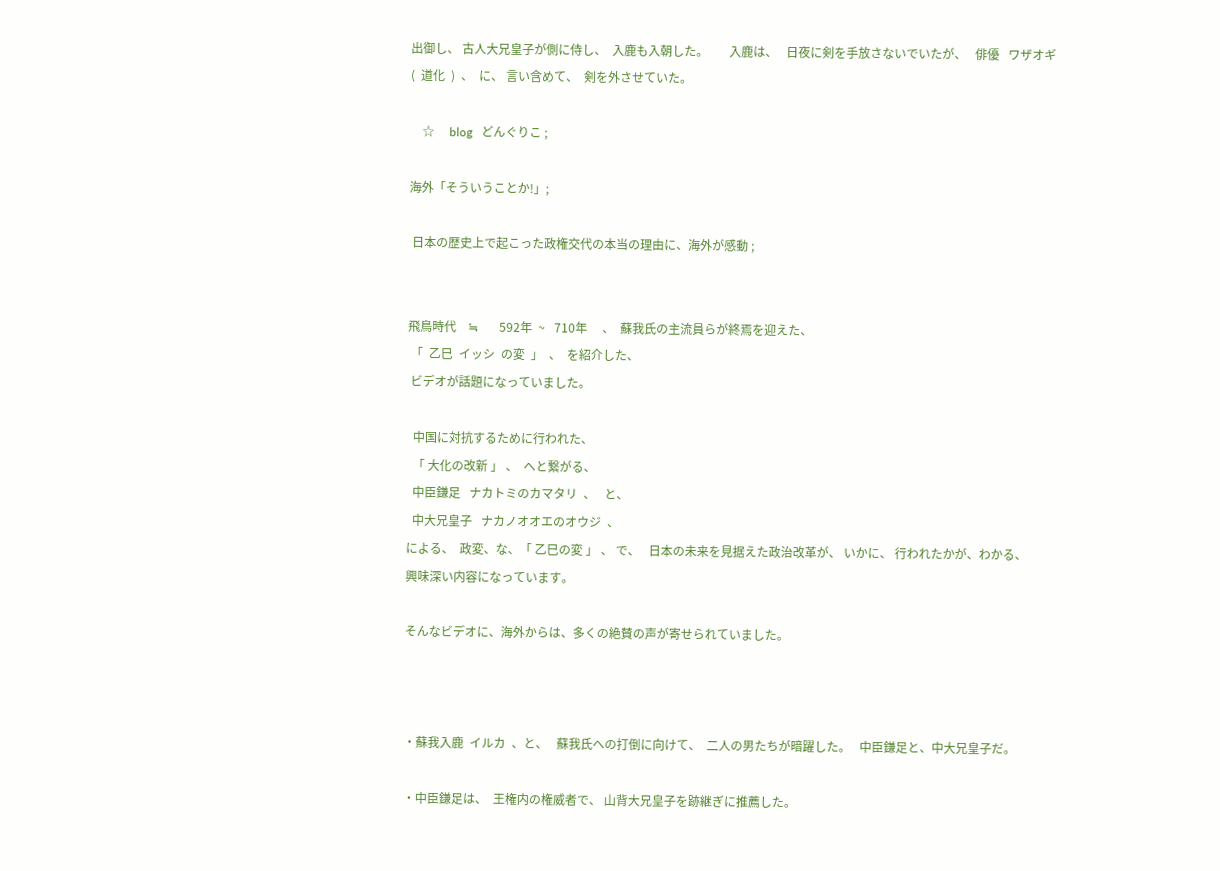出御し、 古人大兄皇子が側に侍し、  入鹿も入朝した。       入鹿は、   日夜に剣を手放さないでいたが、   俳優   ワザオギ  (  道化  )  、  に、 言い含めて、  剣を外させていた。

    ☆     blog   どんぐりこ ;

海外「そういうことか!」;

 日本の歴史上で起こった政権交代の本当の理由に、海外が感動 ;


飛鳥時代    ≒       592年  ~   710年     、  蘇我氏の主流員らが終焉を迎えた、
 「  乙巳  イッシ  の変  」  、  を紹介した、
 ビデオが話題になっていました。

  中国に対抗するために行われた、
  「 大化の改新 」 、  へと繋がる、
  中臣鎌足   ナカトミのカマタリ  、   と、
  中大兄皇子   ナカノオオエのオウジ  、
による、  政変、な、「 乙巳の変 」 、 で、   日本の未来を見据えた政治改革が、 いかに、 行われたかが、わかる、
興味深い内容になっています。

そんなビデオに、海外からは、多くの絶賛の声が寄せられていました。



・蘇我入鹿  イルカ  、と、   蘇我氏への打倒に向けて、  二人の男たちが暗躍した。   中臣鎌足と、中大兄皇子だ。

・中臣鎌足は、  王権内の権威者で、 山背大兄皇子を跡継ぎに推薦した。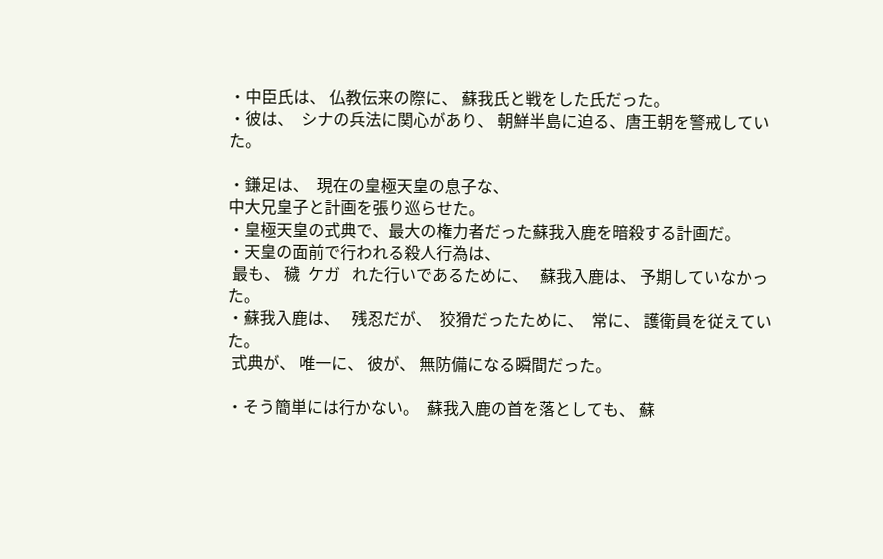・中臣氏は、 仏教伝来の際に、 蘇我氏と戦をした氏だった。
・彼は、  シナの兵法に関心があり、 朝鮮半島に迫る、唐王朝を警戒していた。

・鎌足は、  現在の皇極天皇の息子な、
中大兄皇子と計画を張り巡らせた。
・皇極天皇の式典で、最大の権力者だった蘇我入鹿を暗殺する計画だ。
・天皇の面前で行われる殺人行為は、
 最も、 穢  ケガ   れた行いであるために、   蘇我入鹿は、 予期していなかった。
・蘇我入鹿は、   残忍だが、  狡猾だったために、  常に、 護衛員を従えていた。
 式典が、 唯一に、 彼が、 無防備になる瞬間だった。

・そう簡単には行かない。  蘇我入鹿の首を落としても、 蘇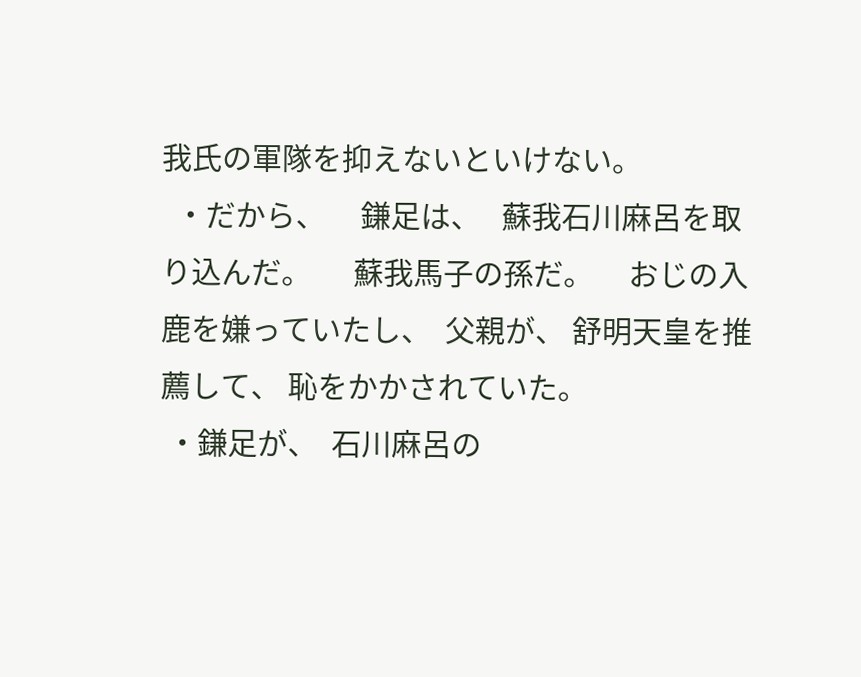我氏の軍隊を抑えないといけない。
  ・だから、     鎌足は、   蘇我石川麻呂を取り込んだ。      蘇我馬子の孫だ。     おじの入鹿を嫌っていたし、  父親が、 舒明天皇を推薦して、 恥をかかされていた。
 ・鎌足が、  石川麻呂の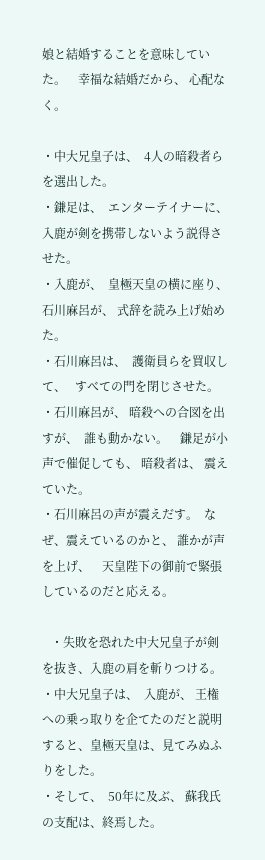娘と結婚することを意味していた。    幸福な結婚だから、 心配なく。

・中大兄皇子は、  4人の暗殺者らを選出した。
・鎌足は、  エンターテイナーに、 入鹿が剣を携帯しないよう説得させた。
・入鹿が、  皇極天皇の横に座り、   石川麻呂が、 式辞を読み上げ始めた。
・石川麻呂は、  護衛員らを買収して、   すべての門を閉じさせた。
・石川麻呂が、 暗殺への合図を出すが、  誰も動かない。    鎌足が小声で催促しても、 暗殺者は、 震えていた。
・石川麻呂の声が震えだす。  なぜ、震えているのかと、 誰かが声を上げ、    天皇陛下の御前で緊張しているのだと応える。

   ・失敗を恐れた中大兄皇子が剣を抜き、入鹿の肩を斬りつける。
・中大兄皇子は、  入鹿が、 王権への乗っ取りを企てたのだと説明すると、皇極天皇は、見てみぬふりをした。
・そして、  50年に及ぶ、 蘇我氏の支配は、終焉した。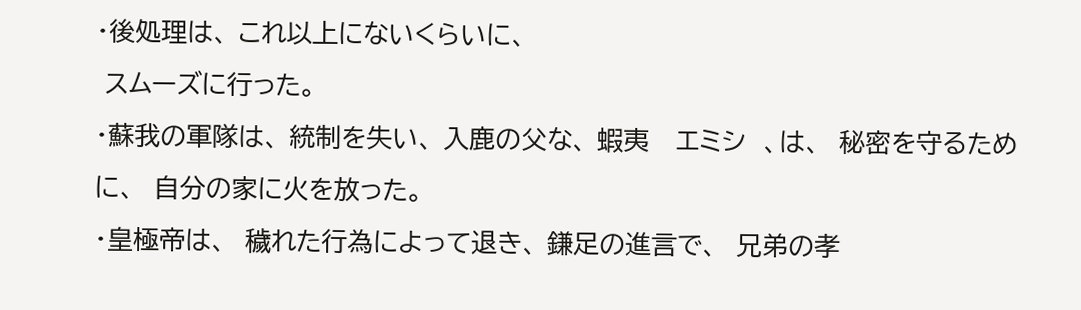・後処理は、 これ以上にないくらいに、
 スムーズに行った。
・蘇我の軍隊は、 統制を失い、 入鹿の父な、 蝦夷   エミシ  、は、  秘密を守るために、  自分の家に火を放った。
・皇極帝は、  穢れた行為によって退き、 鎌足の進言で、  兄弟の孝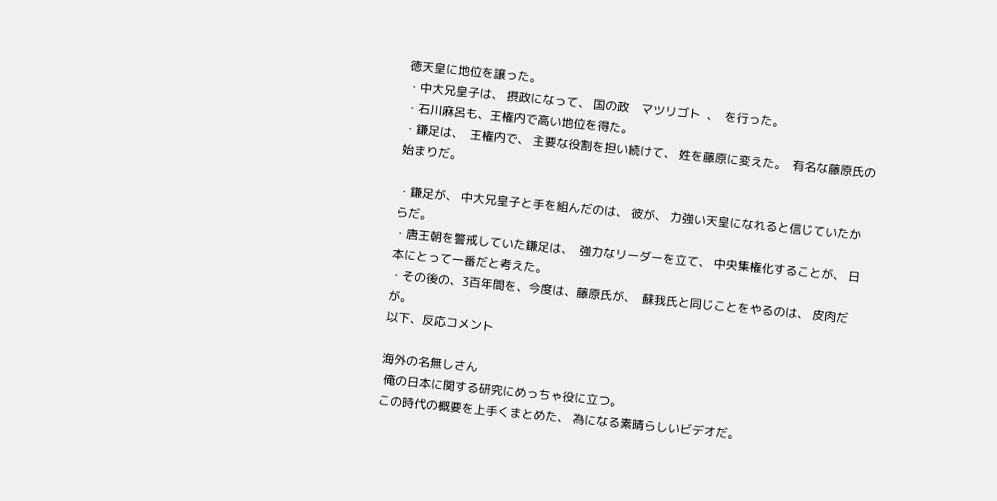徳天皇に地位を譲った。
・中大兄皇子は、 摂政になって、 国の政    マツリゴト  、  を行った。
・石川麻呂も、王権内で高い地位を得た。
・鎌足は、  王権内で、 主要な役割を担い続けて、 姓を藤原に変えた。  有名な藤原氏の始まりだ。

・鎌足が、 中大兄皇子と手を組んだのは、 彼が、 力強い天皇になれると信じていたからだ。
・唐王朝を警戒していた鎌足は、  強力なリーダーを立て、 中央集権化することが、 日本にとって一番だと考えた。
・その後の、3百年間を、今度は、藤原氏が、  蘇我氏と同じことをやるのは、 皮肉だが。
以下、反応コメント

海外の名無しさん
 俺の日本に関する研究にめっちゃ役に立つ。
この時代の概要を上手くまとめた、 為になる素晴らしいビデオだ。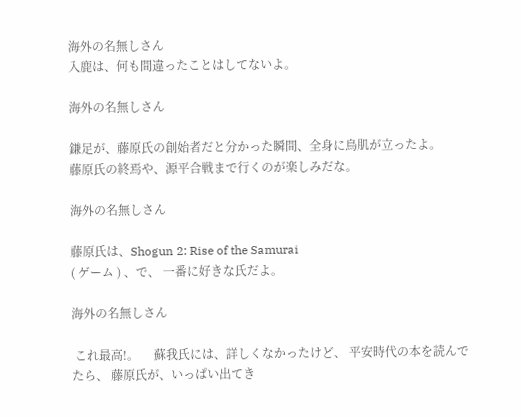海外の名無しさん
入鹿は、何も間違ったことはしてないよ。

海外の名無しさん

鎌足が、藤原氏の創始者だと分かった瞬間、全身に鳥肌が立ったよ。
藤原氏の終焉や、源平合戦まで行くのが楽しみだな。

海外の名無しさん

藤原氏は、Shogun 2: Rise of the Samurai
( ゲーム ) 、で、 一番に好きな氏だよ。

海外の名無しさん

 これ最高!。     蘇我氏には、詳しくなかったけど、 平安時代の本を読んでたら、 藤原氏が、いっぱい出てき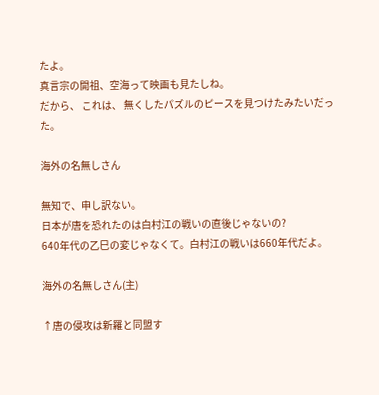たよ。
真言宗の開祖、空海って映画も見たしね。
だから、 これは、 無くしたパズルのピースを見つけたみたいだった。

海外の名無しさん

無知で、申し訳ない。
日本が唐を恐れたのは白村江の戦いの直後じゃないの?
640年代の乙巳の変じゃなくて。白村江の戦いは660年代だよ。

海外の名無しさん(主)

↑唐の侵攻は新羅と同盟す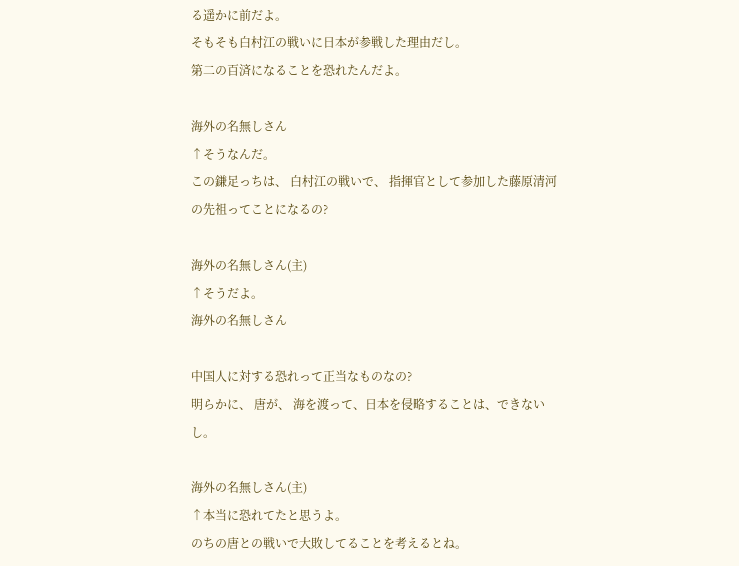る遥かに前だよ。
そもそも白村江の戦いに日本が参戦した理由だし。
第二の百済になることを恐れたんだよ。

海外の名無しさん
↑そうなんだ。
この鎌足っちは、 白村江の戦いで、 指揮官として参加した藤原清河の先祖ってことになるの?

海外の名無しさん(主)
↑そうだよ。
海外の名無しさん

中国人に対する恐れって正当なものなの?
明らかに、 唐が、 海を渡って、日本を侵略することは、できないし。

海外の名無しさん(主)
↑本当に恐れてたと思うよ。
のちの唐との戦いで大敗してることを考えるとね。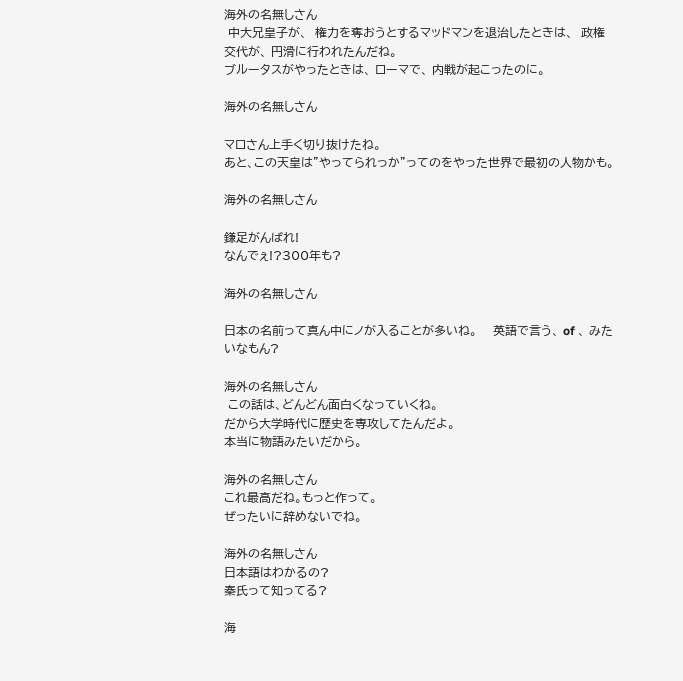海外の名無しさん
 中大兄皇子が、  権力を奪おうとするマッドマンを退治したときは、  政権交代が、 円滑に行われたんだね。
ブルータスがやったときは、 ローマで、 内戦が起こったのに。

海外の名無しさん

マロさん上手く切り抜けたね。
あと、この天皇は”やってられっか”ってのをやった世界で最初の人物かも。

海外の名無しさん

鎌足がんばれ!
なんでぇ!?300年も?

海外の名無しさん

日本の名前って真ん中にノが入ることが多いね。    英語で言う、 of 、 みたいなもん?

海外の名無しさん
 この話は、どんどん面白くなっていくね。
だから大学時代に歴史を専攻してたんだよ。
本当に物語みたいだから。

海外の名無しさん
これ最高だね。もっと作って。
ぜったいに辞めないでね。

海外の名無しさん
日本語はわかるの?
秦氏って知ってる?

海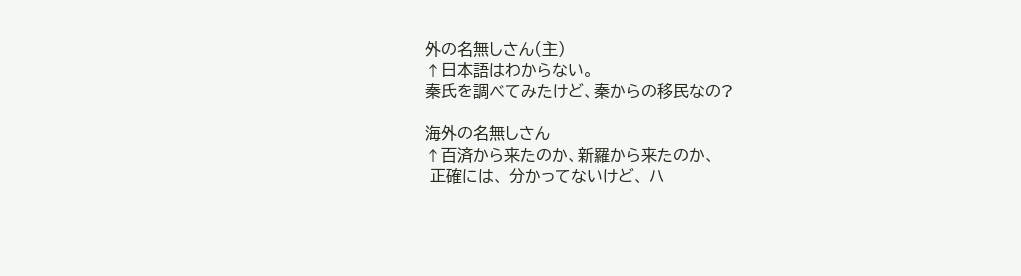外の名無しさん(主)
↑日本語はわからない。
秦氏を調べてみたけど、秦からの移民なの?

海外の名無しさん
↑百済から来たのか、新羅から来たのか、
 正確には、 分かってないけど、 ハ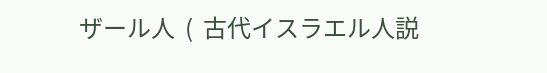ザール人  (  古代イスラエル人説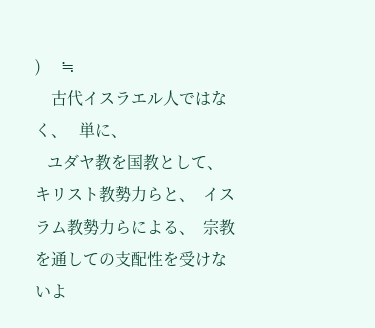)     ≒
    古代イスラエル人ではなく、   単に、
   ユダヤ教を国教として、   キリスト教勢力らと、  イスラム教勢力らによる、  宗教を通しての支配性を受けないよ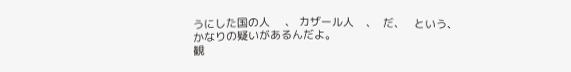うにした国の人     、 カザール人    、  だ、   という、
かなりの疑いがあるんだよ。
観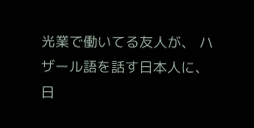光業で働いてる友人が、 ハザール語を話す日本人に、日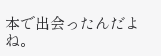本で出会ったんだよね。